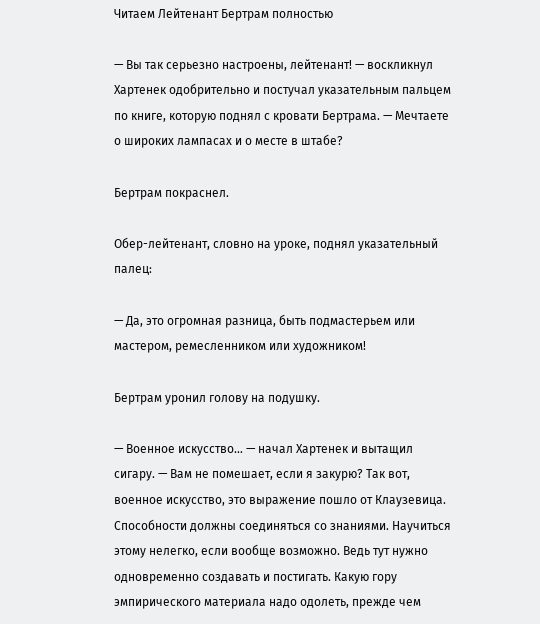Читаем Лейтенант Бертрам полностью

— Вы так серьезно настроены, лейтенант! — воскликнул Хартенек одобрительно и постучал указательным пальцем по книге, которую поднял с кровати Бертрама. — Мечтаете о широких лампасах и о месте в штабе?

Бертрам покраснел.

Обер-лейтенант, словно на уроке, поднял указательный палец:

— Да, это огромная разница, быть подмастерьем или мастером, ремесленником или художником!

Бертрам уронил голову на подушку.

— Военное искусство… — начал Хартенек и вытащил сигару. — Вам не помешает, если я закурю? Так вот, военное искусство, это выражение пошло от Клаузевица. Способности должны соединяться со знаниями. Научиться этому нелегко, если вообще возможно. Ведь тут нужно одновременно создавать и постигать. Какую гору эмпирического материала надо одолеть, прежде чем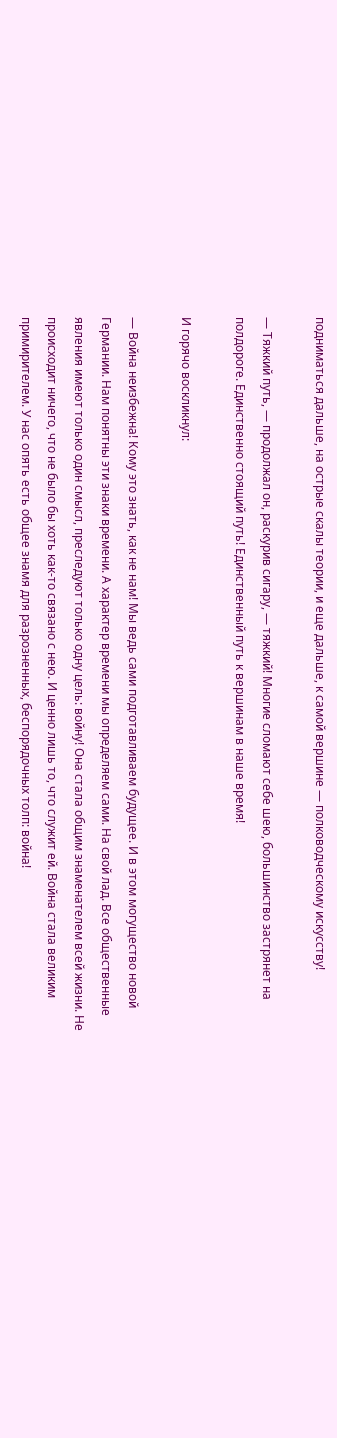подниматься дальше, на острые скалы теории, и еще дальше, к самой вершине — полководческому искусству!

— Тяжкий путь, — продолжал он, раскурив сигару, — тяжкий! Многие сломают себе шею, большинство застрянет на полдороге. Единственно стоящий путь! Единственный путь к вершинам в наше время!

И горячо воскликнул:

— Война неизбежна! Кому это знать, как не нам! Мы ведь сами подготавливаем будущее. И в этом могущество новой Германии. Нам понятны эти знаки времени. А характер времени мы определяем сами. На свой лад. Все общественные явления имеют только один смысл, преследуют только одну цель: войну! Она стала общим знаменателем всей жизни. Не происходит ничего, что не было бы хоть как-то связано с нею. И ценно лишь то, что служит ей. Война стала великим примирителем. У нас опять есть общее знамя для разрозненных, беспорядочных толп: война!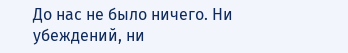До нас не было ничего. Ни убеждений, ни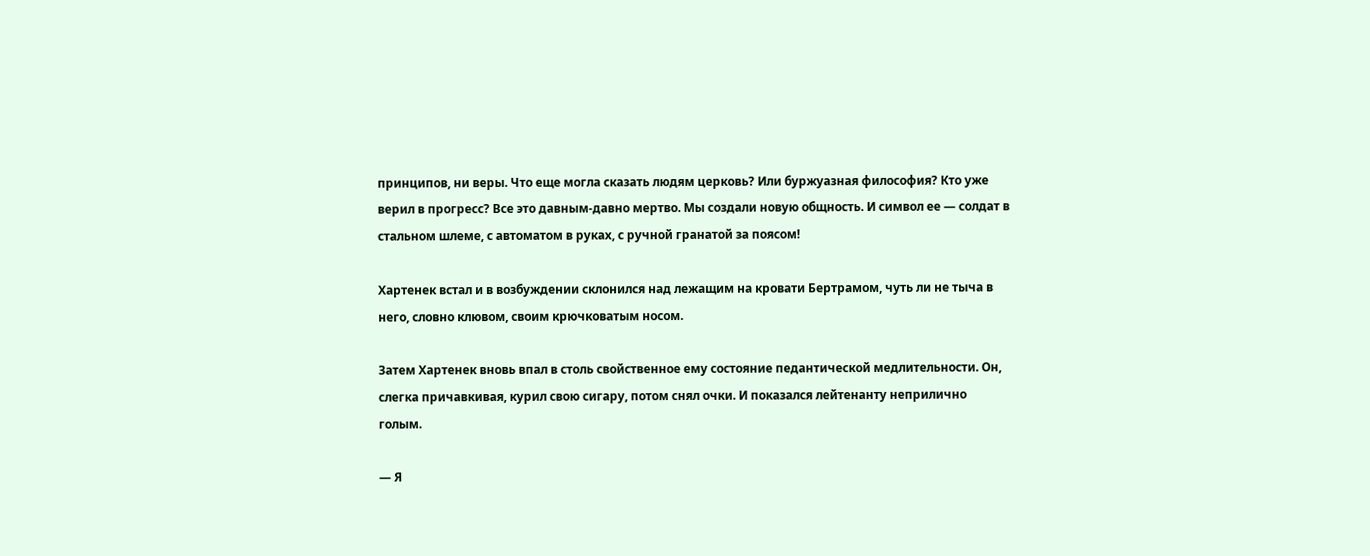принципов, ни веры. Что еще могла сказать людям церковь? Или буржуазная философия? Кто уже верил в прогресс? Все это давным-давно мертво. Мы создали новую общность. И символ ее — солдат в стальном шлеме, с автоматом в руках, с ручной гранатой за поясом!

Хартенек встал и в возбуждении склонился над лежащим на кровати Бертрамом, чуть ли не тыча в него, словно клювом, своим крючковатым носом.

Затем Хартенек вновь впал в столь свойственное ему состояние педантической медлительности. Он, слегка причавкивая, курил свою сигару, потом снял очки. И показался лейтенанту неприлично голым.

— Я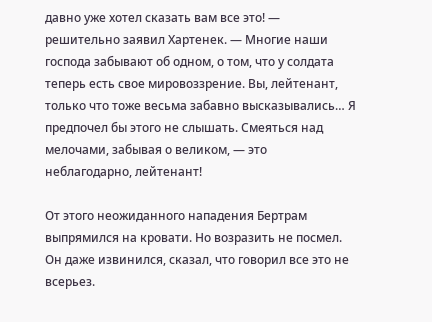давно уже хотел сказать вам все это! — решительно заявил Хартенек. — Многие наши господа забывают об одном, о том, что у солдата теперь есть свое мировоззрение. Вы, лейтенант, только что тоже весьма забавно высказывались… Я предпочел бы этого не слышать. Смеяться над мелочами, забывая о великом, — это неблагодарно, лейтенант!

От этого неожиданного нападения Бертрам выпрямился на кровати. Но возразить не посмел. Он даже извинился, сказал, что говорил все это не всерьез.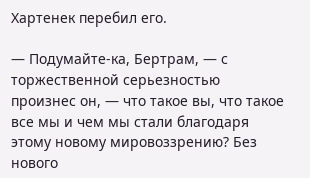Хартенек перебил его.

— Подумайте-ка, Бертрам, — с торжественной серьезностью произнес он, — что такое вы, что такое все мы и чем мы стали благодаря этому новому мировоззрению? Без нового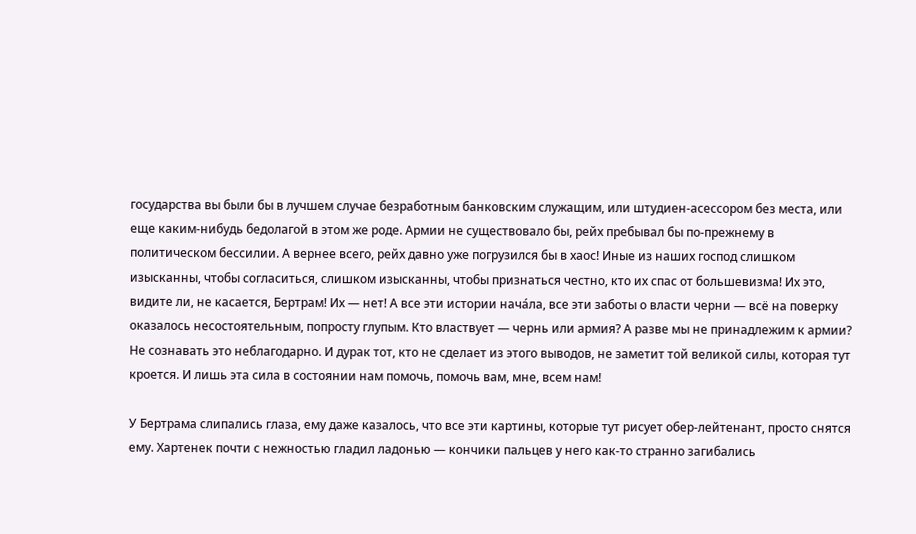государства вы были бы в лучшем случае безработным банковским служащим, или штудиен-асессором без места, или еще каким-нибудь бедолагой в этом же роде. Армии не существовало бы, рейх пребывал бы по-прежнему в политическом бессилии. А вернее всего, рейх давно уже погрузился бы в хаос! Иные из наших господ слишком изысканны, чтобы согласиться, слишком изысканны, чтобы признаться честно, кто их спас от большевизма! Их это, видите ли, не касается, Бертрам! Их — нет! А все эти истории нача́ла, все эти заботы о власти черни — всё на поверку оказалось несостоятельным, попросту глупым. Кто властвует — чернь или армия? А разве мы не принадлежим к армии? Не сознавать это неблагодарно. И дурак тот, кто не сделает из этого выводов, не заметит той великой силы, которая тут кроется. И лишь эта сила в состоянии нам помочь, помочь вам, мне, всем нам!

У Бертрама слипались глаза, ему даже казалось, что все эти картины, которые тут рисует обер-лейтенант, просто снятся ему. Хартенек почти с нежностью гладил ладонью — кончики пальцев у него как-то странно загибались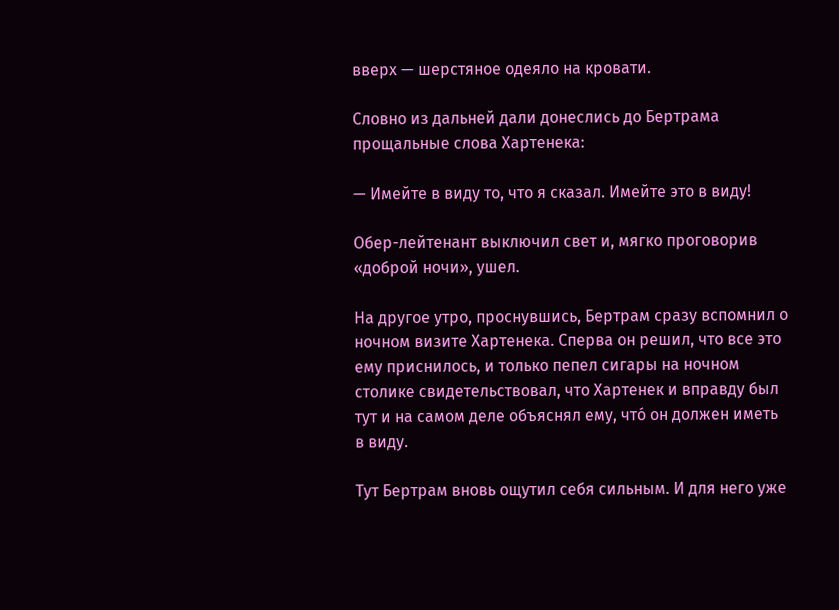вверх — шерстяное одеяло на кровати.

Словно из дальней дали донеслись до Бертрама прощальные слова Хартенека:

— Имейте в виду то, что я сказал. Имейте это в виду!

Обер-лейтенант выключил свет и, мягко проговорив «доброй ночи», ушел.

На другое утро, проснувшись, Бертрам сразу вспомнил о ночном визите Хартенека. Сперва он решил, что все это ему приснилось, и только пепел сигары на ночном столике свидетельствовал, что Хартенек и вправду был тут и на самом деле объяснял ему, что́ он должен иметь в виду.

Тут Бертрам вновь ощутил себя сильным. И для него уже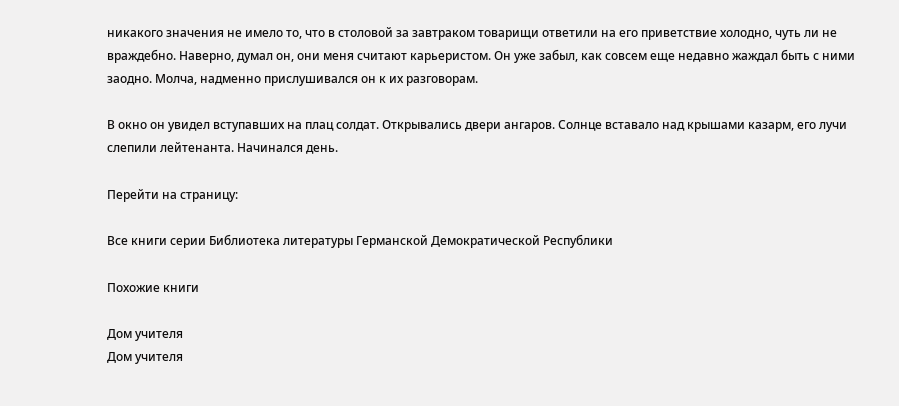никакого значения не имело то, что в столовой за завтраком товарищи ответили на его приветствие холодно, чуть ли не враждебно. Наверно, думал он, они меня считают карьеристом. Он уже забыл, как совсем еще недавно жаждал быть с ними заодно. Молча, надменно прислушивался он к их разговорам.

В окно он увидел вступавших на плац солдат. Открывались двери ангаров. Солнце вставало над крышами казарм, его лучи слепили лейтенанта. Начинался день.

Перейти на страницу:

Все книги серии Библиотека литературы Германской Демократической Республики

Похожие книги

Дом учителя
Дом учителя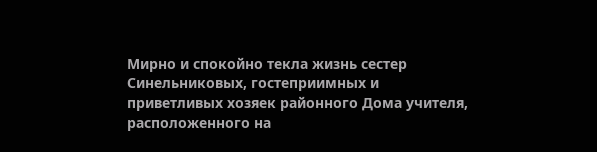Мирно и спокойно текла жизнь сестер Синельниковых, гостеприимных и приветливых хозяек районного Дома учителя, расположенного на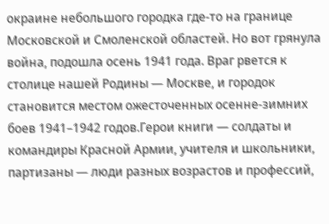окраине небольшого городка где-то на границе Московской и Смоленской областей. Но вот грянула война, подошла осень 1941 года. Враг рвется к столице нашей Родины — Москве, и городок становится местом ожесточенных осенне-зимних боев 1941–1942 годов.Герои книги — солдаты и командиры Красной Армии, учителя и школьники, партизаны — люди разных возрастов и профессий,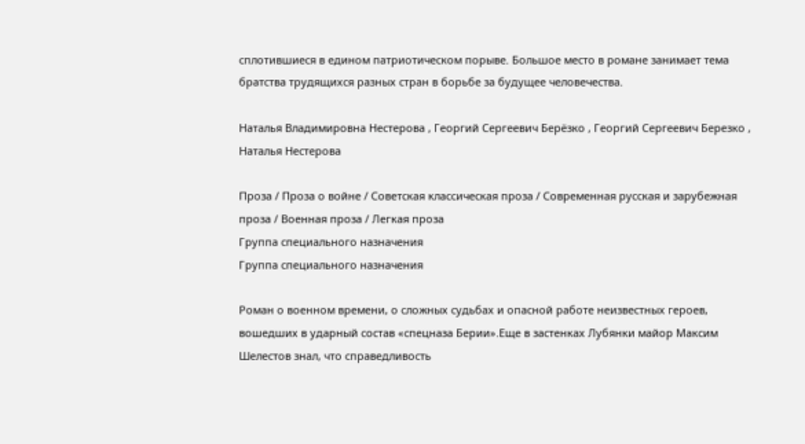сплотившиеся в едином патриотическом порыве. Большое место в романе занимает тема братства трудящихся разных стран в борьбе за будущее человечества.

Наталья Владимировна Нестерова , Георгий Сергеевич Берёзко , Георгий Сергеевич Березко , Наталья Нестерова

Проза / Проза о войне / Советская классическая проза / Современная русская и зарубежная проза / Военная проза / Легкая проза
Группа специального назначения
Группа специального назначения

Роман о военном времени, о сложных судьбах и опасной работе неизвестных героев, вошедших в ударный состав «спецназа Берии».Еще в застенках Лубянки майор Максим Шелестов знал, что справедливость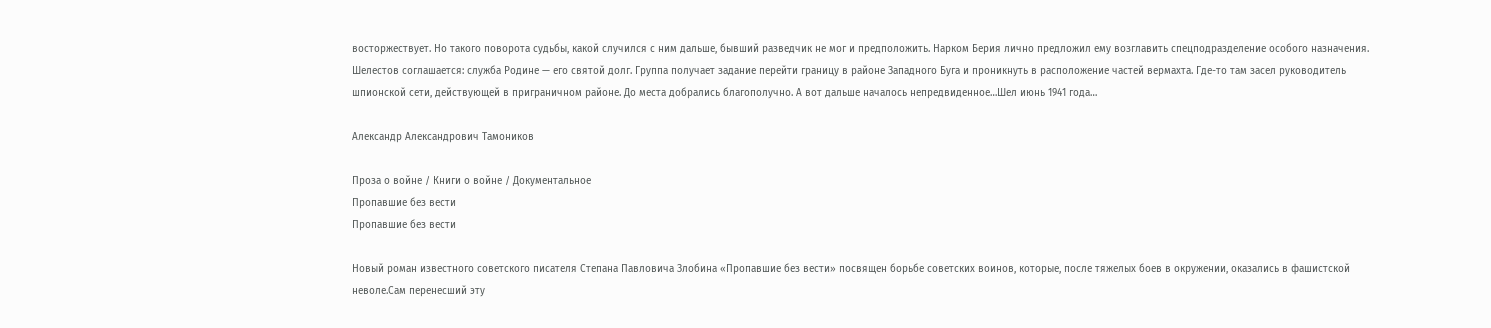восторжествует. Но такого поворота судьбы, какой случился с ним дальше, бывший разведчик не мог и предположить. Нарком Берия лично предложил ему возглавить спецподразделение особого назначения. Шелестов соглашается: служба Родине — его святой долг. Группа получает задание перейти границу в районе Западного Буга и проникнуть в расположение частей вермахта. Где-то там засел руководитель шпионской сети, действующей в приграничном районе. До места добрались благополучно. А вот дальше началось непредвиденное…Шел июнь 1941 года…

Александр Александрович Тамоников

Проза о войне / Книги о войне / Документальное
Пропавшие без вести
Пропавшие без вести

Новый роман известного советского писателя Степана Павловича Злобина «Пропавшие без вести» посвящен борьбе советских воинов, которые, после тяжелых боев в окружении, оказались в фашистской неволе.Сам перенесший эту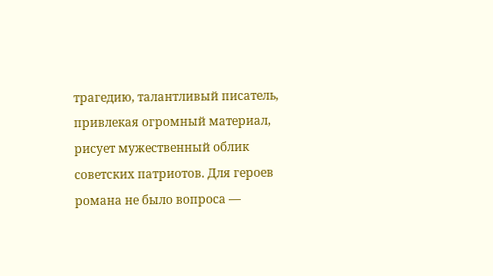трагедию, талантливый писатель, привлекая огромный материал, рисует мужественный облик советских патриотов. Для героев романа не было вопроса —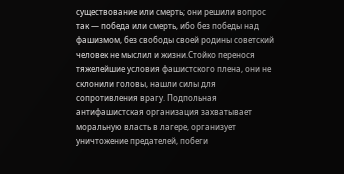существование или смерть; они решили вопрос так — победа или смерть, ибо без победы над фашизмом, без свободы своей родины советский человек не мыслил и жизни.Стойко перенося тяжелейшие условия фашистского плена, они не склонили головы, нашли силы для сопротивления врагу. Подпольная антифашистская организация захватывает моральную власть в лагере, организует уничтожение предателей, побеги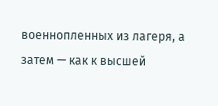военнопленных из лагеря, а затем — как к высшей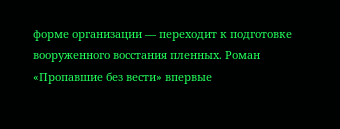форме организации — переходит к подготовке вооруженного восстания пленных. Роман «Пропавшие без вести» впервые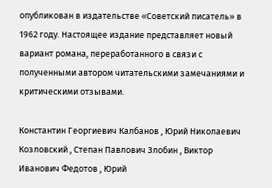опубликован в издательстве «Советский писатель» в 1962 году. Настоящее издание представляет новый вариант романа, переработанного в связи с полученными автором читательскими замечаниями и критическими отзывами.

Константин Георгиевич Калбанов , Юрий Николаевич Козловский , Степан Павлович Злобин , Виктор Иванович Федотов , Юрий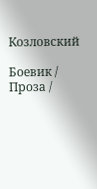Козловский

Боевик / Проза /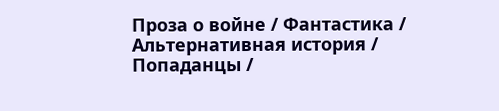Проза о войне / Фантастика / Альтернативная история / Попаданцы /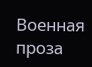Военная проза